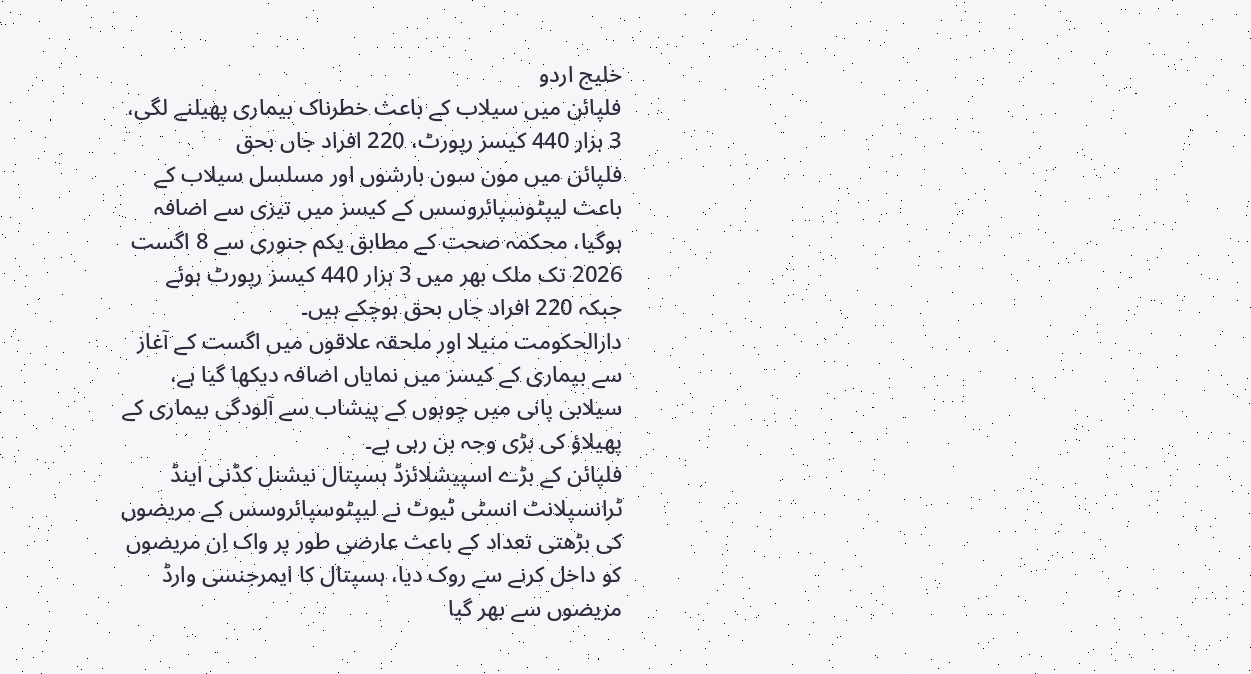خلیج اردو
فلپائن میں سیلاب کے باعث خطرناک بیماری پھیلنے لگی، 3 ہزار 440 کیسز رپورٹ، 220 افراد جاں بحق
فلپائن میں مون سون بارشوں اور مسلسل سیلاب کے باعث لیپٹوسپائروسس کے کیسز میں تیزی سے اضافہ ہوگیا، محکمہ صحت کے مطابق یکم جنوری سے 8 اگست 2026 تک ملک بھر میں 3 ہزار 440 کیسز رپورٹ ہوئے جبکہ 220 افراد جاں بحق ہوچکے ہیں۔
دارالحکومت منیلا اور ملحقہ علاقوں میں اگست کے آغاز سے بیماری کے کیسز میں نمایاں اضافہ دیکھا گیا ہے، سیلابی پانی میں چوہوں کے پیشاب سے آلودگی بیماری کے پھیلاؤ کی بڑی وجہ بن رہی ہے۔
فلپائن کے بڑے اسپیشلائزڈ ہسپتال نیشنل کڈنی اینڈ ٹرانسپلانٹ انسٹی ٹیوٹ نے لیپٹوسپائروسس کے مریضوں کی بڑھتی تعداد کے باعث عارضی طور پر واک اِن مریضوں کو داخل کرنے سے روک دیا، ہسپتال کا ایمرجنسی وارڈ مریضوں سے بھر گیا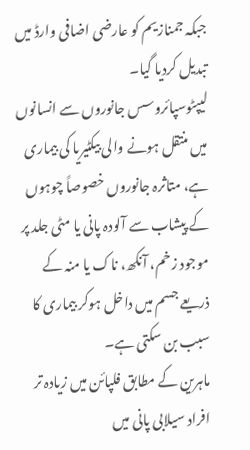جبکہ جمنازیم کو عارضی اضافی وارڈ میں تبدیل کردیا گیا۔
لیپٹوسپائروسس جانوروں سے انسانوں میں منتقل ہونے والی بیکٹیریا کی بیماری ہے، متاثرہ جانوروں خصوصاً چوہوں کے پیشاب سے آلودہ پانی یا مٹی جلد پر موجود زخم، آنکھ، ناک یا منہ کے ذریعے جسم میں داخل ہوکر بیماری کا سبب بن سکتی ہے۔
ماہرین کے مطابق فلپائن میں زیادہ تر افراد سیلابی پانی میں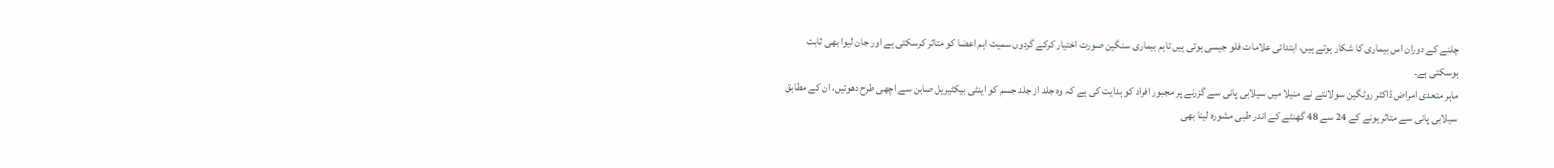چلنے کے دوران اس بیماری کا شکار ہوتے ہیں، ابتدائی علامات فلو جیسی ہوتی ہیں تاہم بیماری سنگین صورت اختیار کرکے گردوں سمیت اہم اعضا کو متاثر کرسکتی ہے اور جان لیوا بھی ثابت ہوسکتی ہے۔
ماہر متعدی امراض ڈاکٹر روٹگین سولانتے نے منیلا میں سیلابی پانی سے گزرنے پر مجبور افراد کو ہدایت کی ہے کہ وہ جلد از جلد جسم کو اینٹی بیکٹیریل صابن سے اچھی طرح دھوئیں، ان کے مطابق سیلابی پانی سے متاثر ہونے کے 24 سے 48 گھنٹے کے اندر طبی مشورہ لینا بھی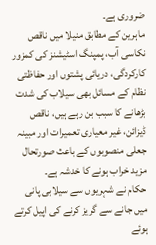ضروری ہے۔
ماہرین کے مطابق منیلا میں ناقص نکاسی آب، پمپنگ اسٹیشنز کی کمزور کارکردگی، دریائی پشتوں اور حفاظتی نظام کے مسائل بھی سیلاب کی شدت بڑھانے کا سبب بن رہے ہیں، ناقص ڈیزائن، غیر معیاری تعمیرات اور مبینہ جعلی منصوبوں کے باعث صورتحال مزید خراب ہونے کا خدشہ ہے۔
حکام نے شہریوں سے سیلابی پانی میں جانے سے گریز کرنے کی اپیل کرتے ہوئے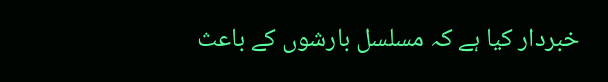خبردار کیا ہے کہ مسلسل بارشوں کے باعث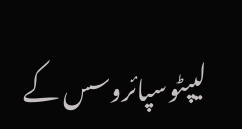لیپٹوسپائروسس کے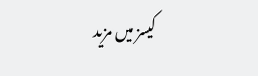کیسز میں مزید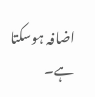اضافہ ہوسکتا ہے۔